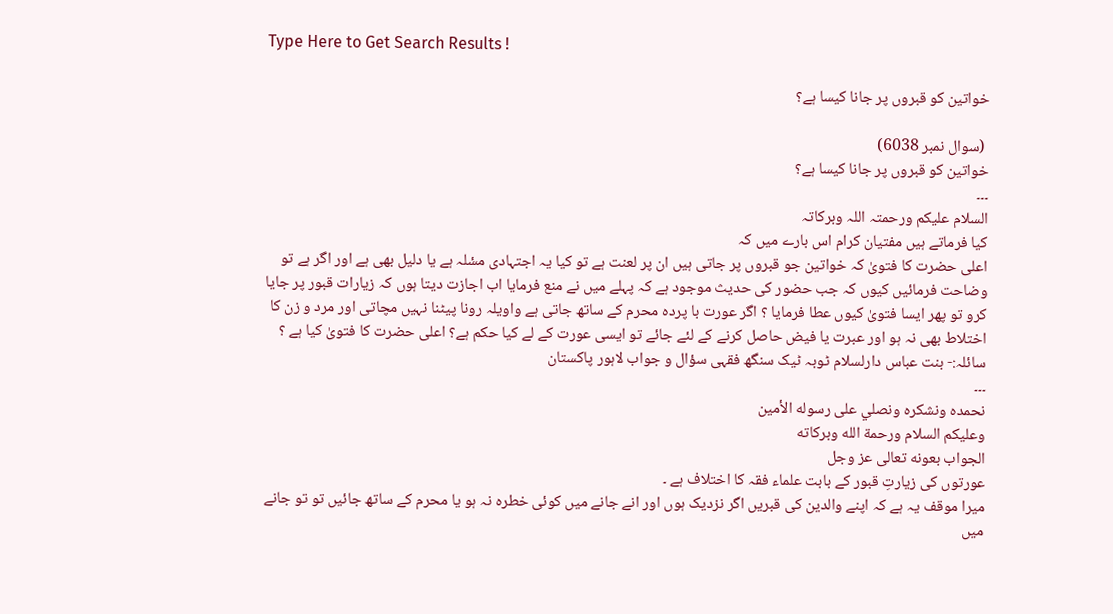Type Here to Get Search Results !

خواتین کو قبروں پر جانا کیسا ہے؟

 (سوال نمبر 6038)
خواتین کو قبروں پر جانا کیسا ہے؟
۔۔۔
السلام علیکم ورحمتہ اللہ وبرکاتہ
کیا فرماتے ہیں مفتیان کرام اس بارے میں کہ
اعلی حضرت کا فتویٰ کہ خواتین جو قبروں پر جاتی ہیں ان پر لعنت ہے تو کیا یہ اجتہادی مسٔلہ ہے یا دلیل بھی ہے اور اگر ہے تو وضاحت فرمائیں کیوں کہ جب حضور کی حدیث موجود ہے کہ پہلے میں نے منع فرمایا اب اجازت دیتا ہوں کہ زیارات قبور پر جایا کرو تو پھر ایسا فتویٰ کیوں عطا فرمایا ؟ اگر عورت با پردہ محرم کے ساتھ جاتی ہے واویلہ رونا پیٹنا نہیں مچاتی اور مرد و زن کا اختلاط بھی نہ ہو اور عبرت یا فیض حاصل کرنے کے لئے جائے تو ایسی عورت کے لے کیا حکم ہے؟ اعلی حضرت کا فتویٰ کیا ہے ؟
سائلہ:- بنت عباس دارلسلام ٹوبہ ٹیک سنگھ فقہی سؤال و جواب لاہور پاکستان
۔۔۔
نحمده ونشكره ونصلي على رسوله الأمين
وعليكم السلام ورحمة الله وبركاته
الجواب بعونه تعالى عز وجل
عورتوں کی زیارتِ قبور کے بابت علماء فقہ کا اختلاف ہے ۔
میرا موقف یہ ہے کہ اپنے والدین کی قبریں اگر نزدیک ہوں اور انے جانے میں کوئی خطرہ نہ ہو یا محرم کے ساتھ جائیں تو تو جانے میں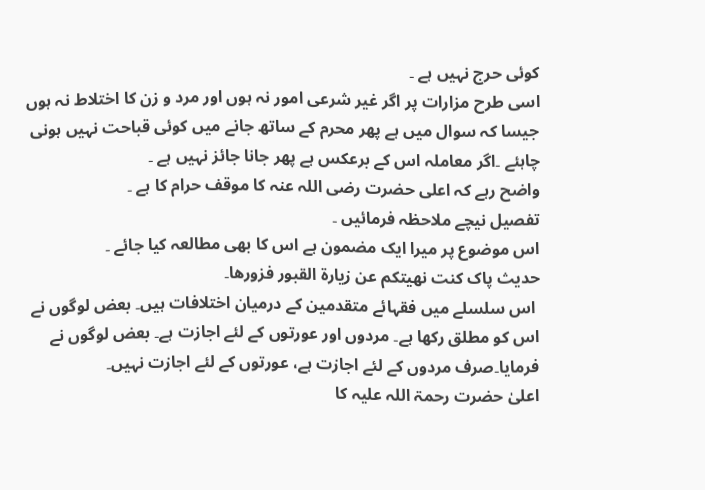کوئی حرج نہیں ہے ۔
اسی طرح مزارات پر اگر غیر شرعی امور نہ ہوں اور مرد و زن کا اختلاط نہ ہوں جیسا کہ سوال میں ہے پھر محرم کے ساتھ جانے میں کوئی قباحت نہیں ہونی چاہئے ۔اگر معاملہ اس کے برعکس ہے پھر جانا جائز نہیں ہے ۔
واضح رہے کہ اعلی حضرت رضی اللہ عنہ کا موقف حرام کا ہے ۔
تفصیل نیچے ملاحظہ فرمائیں ۔
اس موضوع پر میرا ایک مضمون ہے اس کا بھی مطالعہ کیا جائے ۔
حدیث پاک کنت نھیتکم عن زیارۃ القبور فزورھا۔
 اس سلسلے میں فقہائے متقدمین کے درمیان اختلافات ہیں۔ بعض لوگوں نے اس کو مطلق رکھا ہے۔ مردوں اور عورتوں کے لئے اجازت ہے۔ بعض لوگوں نے فرمایا۔صرف مردوں کے لئے اجازت ہے، عورتوں کے لئے اجازت نہیں۔
اعلیٰ حضرت رحمۃ اللہ علیہ کا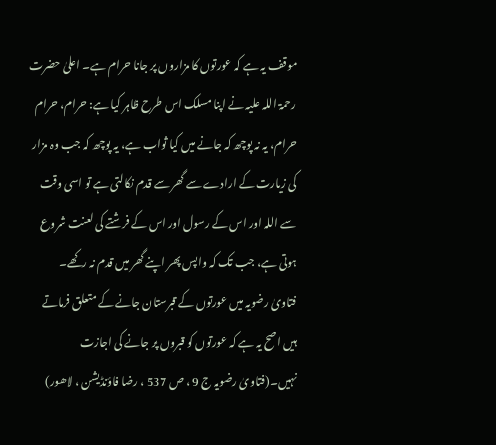موقف یہ ہے کہ عورتوں کا مزاروں پر جانا حرام ہے۔ اعلیٰ حضرت رحمۃ اللہ علیہ نے اپنا مسلک اس طرح ظاہر کیا ہے: حرام، حرام حرام، یہ نہ پوچھ کہ جانے میں کیا ثواب ہے، یہ پوچھ کہ جب وہ مزار کی زیارت کے ارادے سے گھر سے قدم نکالتی ہے تو اسی وقت سے اللہ اور اس کے رسول اور اس کے فرشتے کی لعنت شروع ہوتی ہے، جب تک کہ واپس پھر اپنے گھر میں قدم نہ رکھے۔
فتاویٰ رضویہ میں عورتوں کے قبرستان جانے کے متعلق فرماتے ہیں اصح یہ ہے کہ عورتوں کو قبروں پر جانے کی اجازت نہیں۔(فتاویٰ رضویہ ج 9 ، ص 537 ، رضا فاؤنڈیشن ، لاھور)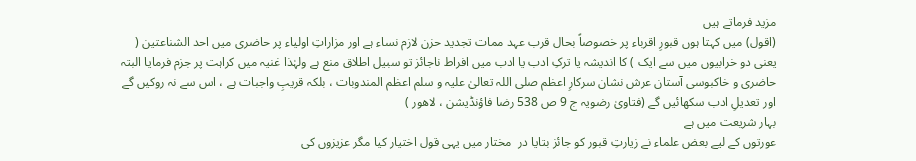مزید فرماتے ہیں
(اقول) میں کہتا ہوں قبورِ اقرباء پر خصوصاً بحال قرب عہد ممات تجدید حزن لازم نساء ہے اور مزاراتِ اولیاء پر حاضری میں احد الشناعتین ( یعنی دو خرابیوں میں سے ایک ) کا اندیشہ یا ترکِ ادب یا ادب میں افراط ناجائز تو سبیل اطلاق منع ہے ولہٰذا غنیہ میں کراہت پر جزم فرمایا البتہ حاضری و خاکبوسی آستان عرش نشان سرکارِ اعظم صلی اللہ تعالیٰ علیہ و سلم اعظم المندوبات ، بلکہ قریبِ واجبات ہے ، اس سے نہ روکیں گے اور تعدیلِ ادب سکھائیں گے (فتاویٰ رضویہ ج 9 ص 538 رضا فاؤنڈیشن ، لاھور )
بہار شریعت میں ہے
عورتوں کے لیے بعض علماء نے زیارتِ قبور کو جائز بتایا در  مختار میں یہی قول اختیار کیا مگر عزیزوں کی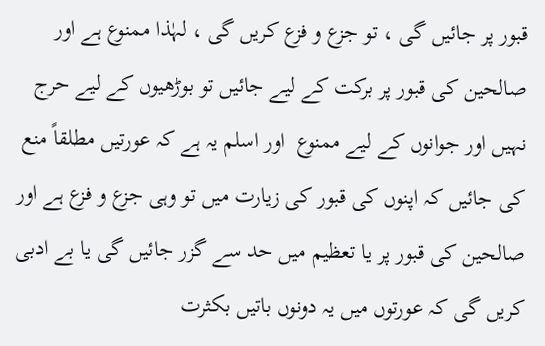قبور پر جائیں گی ، تو جزع و فزع کریں گی ، لہٰذا ممنوع ہے اور صالحین کی قبور پر برکت کے لیے جائیں تو بوڑھیوں کے لیے حرج نہیں اور جوانوں کے لیے ممنوع  اور اسلم یہ ہے کہ عورتیں مطلقاً منع کی جائیں کہ اپنوں کی قبور کی زیارت میں تو وہی جزع و فزع ہے اور صالحین کی قبور پر یا تعظیم میں حد سے گزر جائیں گی یا بے ادبی کریں گی کہ عورتوں میں یہ دونوں باتیں بکثرت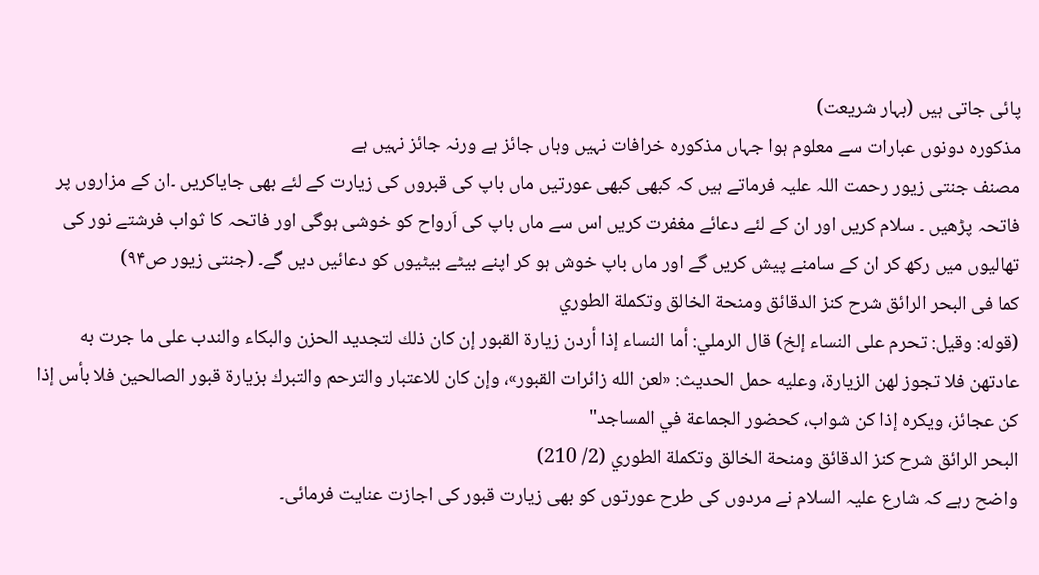پائی جاتی ہیں (بہار شریعت)
مذکورہ دونوں عبارات سے معلوم ہوا جہاں مذکورہ خرافات نہیں وہاں جائز ہے ورنہ جائز نہیں ہے
مصنف جنتی زیور رحمت اللہ علیہ فرماتے ہیں کہ کبھی کبھی عورتیں ماں باپ کی قبروں کی زیارت کے لئے بھی جایاکریں ۔ان کے مزاروں پر فاتحہ پڑھیں ۔ سلام کریں اور ان کے لئے دعائے مغفرت کریں اس سے ماں باپ کی اَرواح کو خوشی ہوگی اور فاتحہ کا ثواب فرشتے نور کی تھالیوں میں رکھ کر ان کے سامنے پیش کریں گے اور ماں باپ خوش ہو کر اپنے بیٹے بیٹیوں کو دعائیں دیں گے۔ (جنتی زیور ص۹۴)
کما فی البحر الرائق شرح كنز الدقائق ومنحة الخالق وتكملة الطوري
(قوله: وقيل: تحرم على النساء إلخ) قال الرملي: أما النساء إذا أردن زيارة القبور إن كان ذلك لتجديد الحزن والبكاء والندب على ما جرت به عادتهن فلا تجوز لهن الزيارة، وعليه حمل الحديث: «لعن الله زائرات القبور»، وإن كان للاعتبار والترحم والتبرك بزيارة قبور الصالحين فلا بأس إذا كن عجائز، ويكره إذا كن شواب، كحضور الجماعة في المساجد"
البحر الرائق شرح كنز الدقائق ومنحة الخالق وتكملة الطوري (2/ 210)
واضح رہے کہ شارع علیہ السلام نے مردوں کی طرح عورتوں کو بھی زیارت قبور کی اجازت عنایت فرمائی۔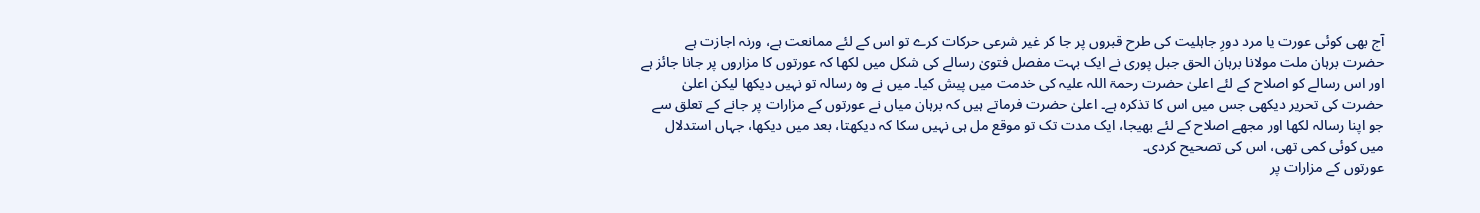آج بھی کوئی عورت یا مرد دورِ جاہلیت کی طرح قبروں پر جا کر غیر شرعی حرکات کرے تو اس کے لئے ممانعت ہے، ورنہ اجازت ہے
حضرت برہان ملت مولانا برہان الحق جبل پوری نے ایک بہت مفصل فتویٰ رسالے کی شکل میں لکھا کہ عورتوں کا مزاروں پر جانا جائز ہے اور اس رسالے کو اصلاح کے لئے اعلیٰ حضرت رحمۃ اللہ علیہ کی خدمت میں پیش کیا۔ میں نے وہ رسالہ تو نہیں دیکھا لیکن اعلیٰ حضرت کی تحریر دیکھی جس میں اس کا تذکرہ ہے۔ اعلیٰ حضرت فرماتے ہیں کہ برہان میاں نے عورتوں کے مزارات پر جانے کے تعلق سے جو اپنا رسالہ لکھا اور مجھے اصلاح کے لئے بھیجا، ایک مدت تک تو موقع مل ہی نہیں سکا کہ دیکھتا، بعد میں دیکھا، جہاں استدلال میں کوئی کمی تھی، اس کی تصحیح کردی۔
عورتوں کے مزارات پر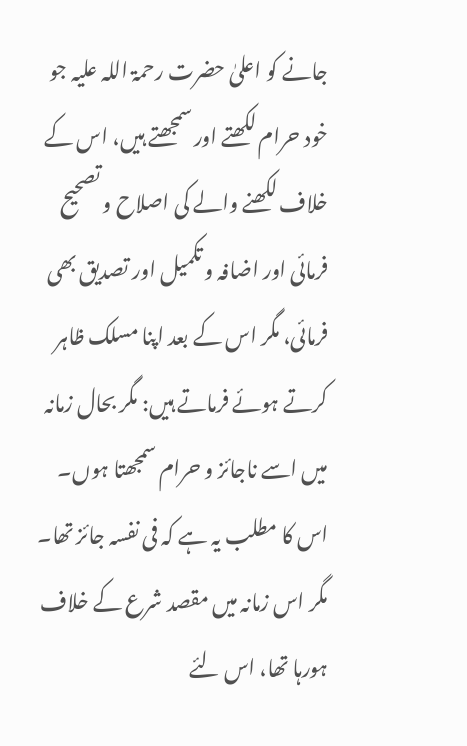جانے کو اعلیٰ حضرت رحمۃ اللہ علیہ جو خود حرام لکھتے اور سمجھتے ہیں، اس کے خلاف لکھنے والے کی اصلاح و تصحیح فرمائی اور اضافہ و تکمیل اور تصدیق بھی فرمائی، مگر اس کے بعد اپنا مسلک ظاہر کرتے ہوئے فرماتے ہیں: مگر بحال زمانہ میں اسے ناجائز و حرام سمجھتا ہوں۔ اس کا مطلب یہ ہے کہ فی نفسہ جائز تھا۔ مگر اس زمانہ میں مقصد شرع کے خلاف ہورہا تھا، اس لئے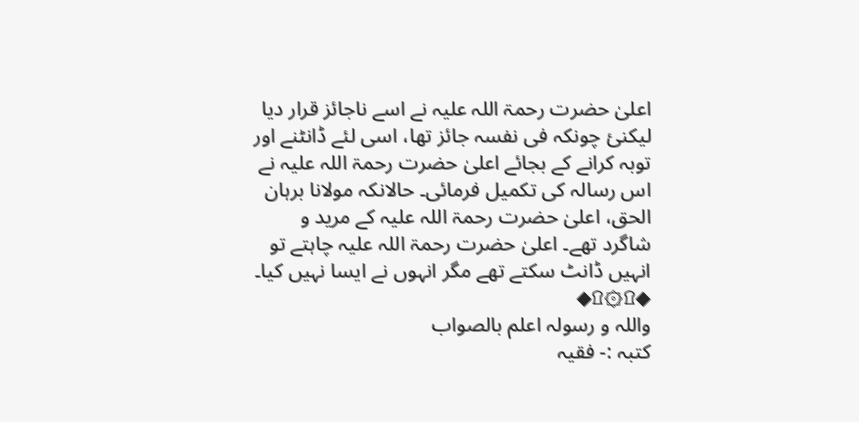اعلیٰ حضرت رحمۃ اللہ علیہ نے اسے ناجائز قرار دیا لیکنئ چونکہ فی نفسہ جائز تھا، اسی لئے ڈانٹنے اور توبہ کرانے کے بجائے اعلیٰ حضرت رحمۃ اللہ علیہ نے اس رسالہ کی تکمیل فرمائی۔ حالانکہ مولانا برہان الحق، اعلیٰ حضرت رحمۃ اللہ علیہ کے مرید و شاگرد تھے۔ اعلیٰ حضرت رحمۃ اللہ علیہ چاہتے تو انہیں ڈانٹ سکتے تھے مگر انہوں نے ایسا نہیں کیا۔
◆۩۞۩◆
واللہ و رسولہ اعلم بالصواب
کتبہ :- فقیہ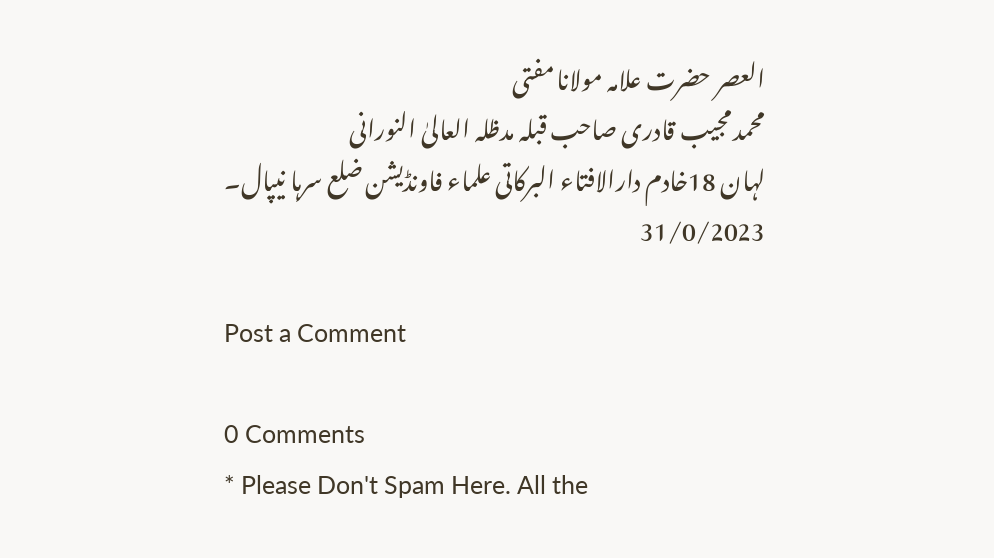العصر حضرت علامہ مولانا مفتی
محمد مجیب قادری صاحب قبلہ مدظلہ العالیٰ النورانی
لہان 18خادم دارالافتاء البرکاتی علماء فاونڈیشن ضلع سرہا نیپال۔
31/0/2023

Post a Comment

0 Comments
* Please Don't Spam Here. All the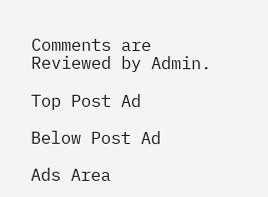Comments are Reviewed by Admin.

Top Post Ad

Below Post Ad

Ads Area